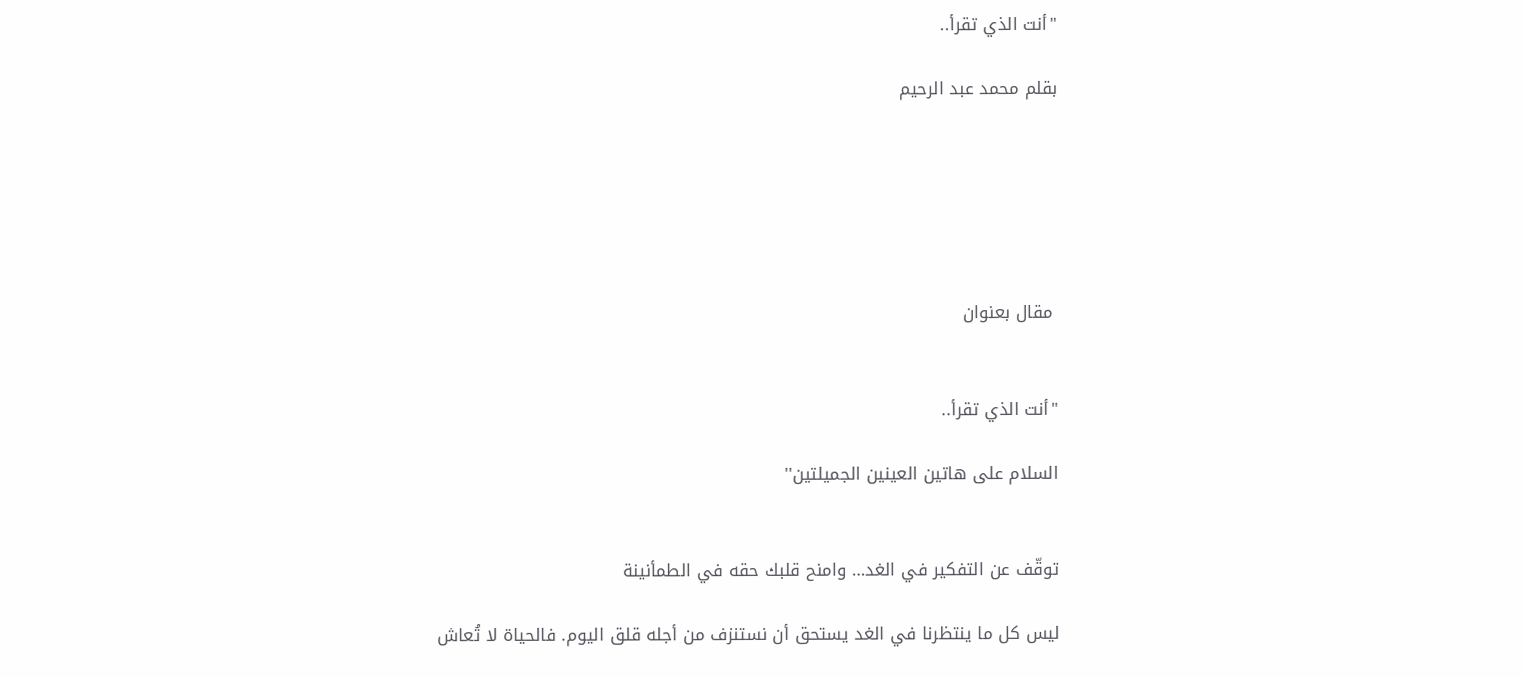"أنت الذي تقرأ..

بقلم محمد عبد الرحيم






 مقال بعنوان


"أنت الذي تقرأ..

السلام على هاتين العينين الجميلتين''


توقّف عن التفكير في الغد… وامنح قلبك حقه في الطمأنينة

ليس كل ما ينتظرنا في الغد يستحق أن نستنزف من أجله قلق اليوم. فالحياة لا تُعاش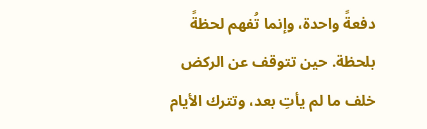دفعةً واحدة، وإنما تُفهم لحظةً بلحظة. حين تتوقف عن الركض خلف ما لم يأتِ بعد، وتترك الأيام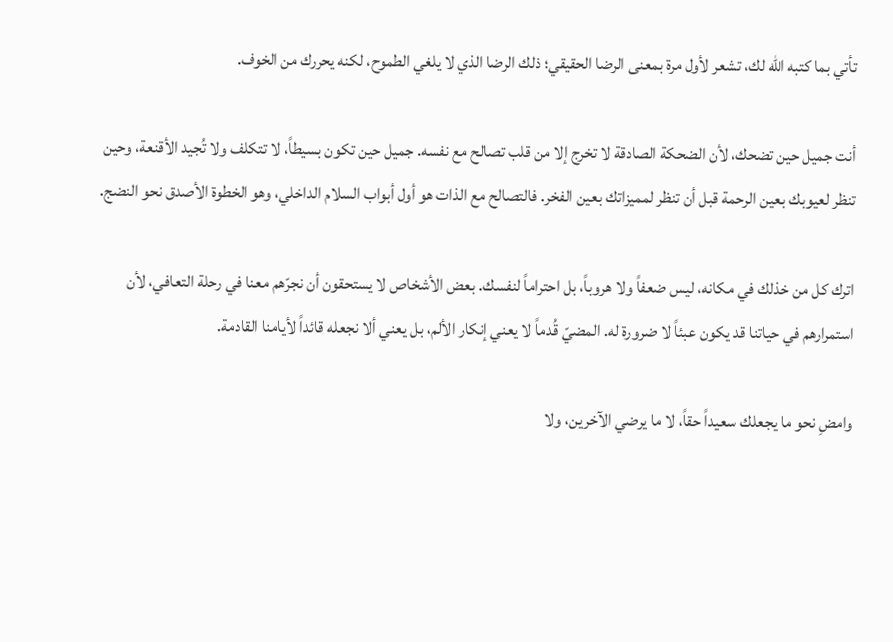تأتي بما كتبه الله لك، تشعر لأول مرة بمعنى الرضا الحقيقي؛ ذلك الرضا الذي لا يلغي الطموح، لكنه يحررك من الخوف.

أنت جميل حين تضحك، لأن الضحكة الصادقة لا تخرج إلا من قلب تصالح مع نفسه. جميل حين تكون بسيطاً، لا تتكلف ولا تُجيد الأقنعة، وحين تنظر لعيوبك بعين الرحمة قبل أن تنظر لمميزاتك بعين الفخر. فالتصالح مع الذات هو أول أبواب السلام الداخلي، وهو الخطوة الأصدق نحو النضج.

اترك كل من خذلك في مكانه، ليس ضعفاً ولا هروباً، بل احتراماً لنفسك. بعض الأشخاص لا يستحقون أن نجرّهم معنا في رحلة التعافي، لأن استمرارهم في حياتنا قد يكون عبئاً لا ضرورة له. المضيّ قُدماً لا يعني إنكار الألم، بل يعني ألا نجعله قائداً لأيامنا القادمة.

وامضِ نحو ما يجعلك سعيداً حقاً، لا ما يرضي الآخرين، ولا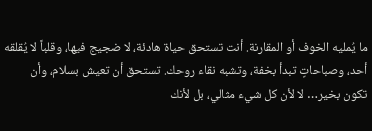ما يُمليه الخوف أو المقارنة. أنت تستحق حياة هادئة، لا ضجيج فيها، وقلباً لا يُقلقه أحد، وصباحاتٍ تبدأ بخفة، وتشبه نقاء روحك. تستحق أن تعيش بسلام، وأن تكون بخير… لا لأن كل شيء مثالي، بل لأنك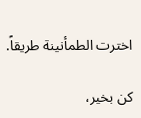اخترت الطمأنينة طريقاً.

كن بخير،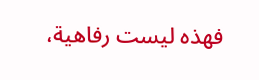فهذه ليست رفاهية،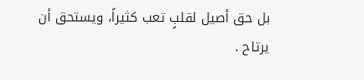بل حق أصيل لقلبٍ تعب كثيراً، ويستحق أن يرتاح .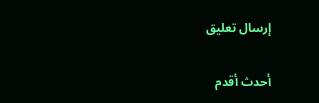إرسال تعليق

أحدث أقدم